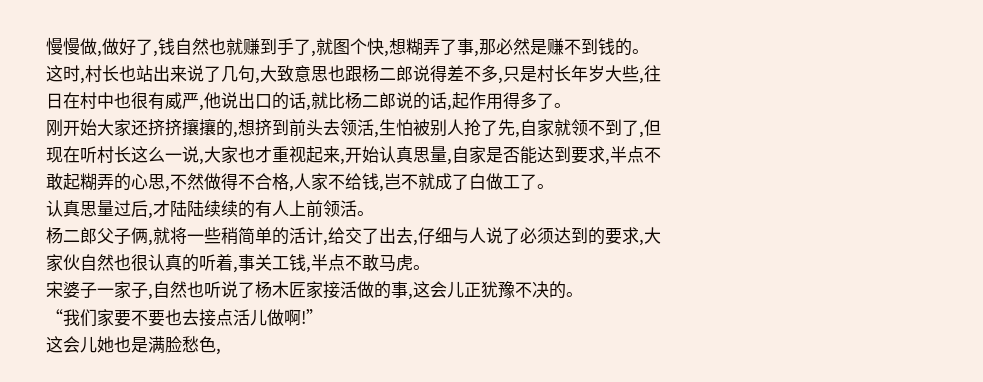慢慢做,做好了,钱自然也就赚到手了,就图个快,想糊弄了事,那必然是赚不到钱的。
这时,村长也站出来说了几句,大致意思也跟杨二郎说得差不多,只是村长年岁大些,往日在村中也很有威严,他说出口的话,就比杨二郎说的话,起作用得多了。
刚开始大家还挤挤攘攘的,想挤到前头去领活,生怕被别人抢了先,自家就领不到了,但现在听村长这么一说,大家也才重视起来,开始认真思量,自家是否能达到要求,半点不敢起糊弄的心思,不然做得不合格,人家不给钱,岂不就成了白做工了。
认真思量过后,才陆陆续续的有人上前领活。
杨二郎父子俩,就将一些稍简单的活计,给交了出去,仔细与人说了必须达到的要求,大家伙自然也很认真的听着,事关工钱,半点不敢马虎。
宋婆子一家子,自然也听说了杨木匠家接活做的事,这会儿正犹豫不决的。
“我们家要不要也去接点活儿做啊!”
这会儿她也是满脸愁色,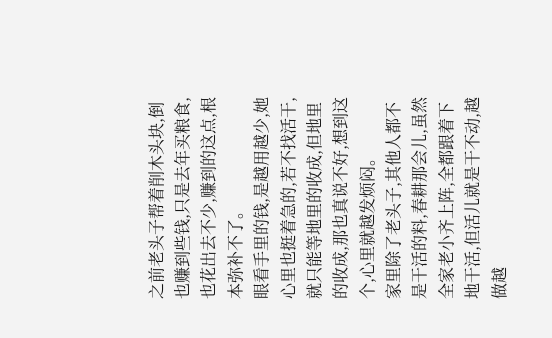之前老头子帮着削木头块,倒也赚到些钱,只是去年买粮食,也花出去不少,赚到的这点,根本弥补不了。
眼看手里的钱,是越用越少,她心里也挺着急的,若不找活干,就只能等地里的收成,但地里的收成,那也真说不好,想到这个,心里就越发烦闷。
家里除了老头子,其他人都不是干活的料,春耕那会儿,虽然全家老小齐上阵,全都跟着下地干活,但活儿就是干不动,越做越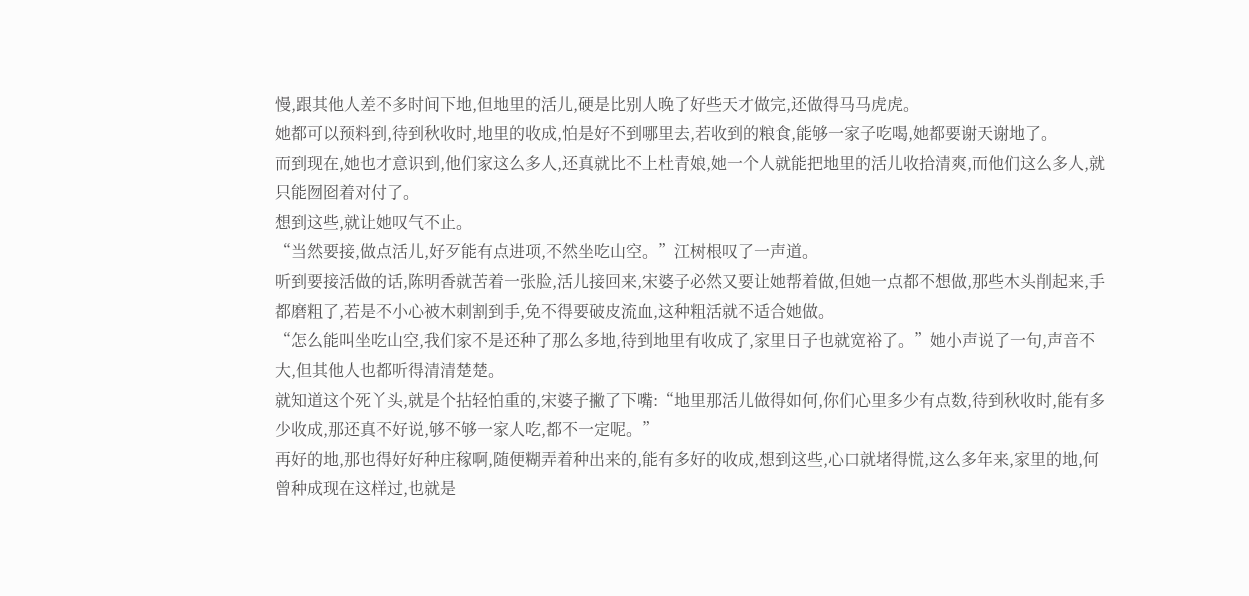慢,跟其他人差不多时间下地,但地里的活儿,硬是比别人晚了好些天才做完,还做得马马虎虎。
她都可以预料到,待到秋收时,地里的收成,怕是好不到哪里去,若收到的粮食,能够一家子吃喝,她都要谢天谢地了。
而到现在,她也才意识到,他们家这么多人,还真就比不上杜青娘,她一个人就能把地里的活儿收拾清爽,而他们这么多人,就只能囫囵着对付了。
想到这些,就让她叹气不止。
“当然要接,做点活儿,好歹能有点进项,不然坐吃山空。”江树根叹了一声道。
听到要接活做的话,陈明香就苦着一张脸,活儿接回来,宋婆子必然又要让她帮着做,但她一点都不想做,那些木头削起来,手都磨粗了,若是不小心被木刺割到手,免不得要破皮流血,这种粗活就不适合她做。
“怎么能叫坐吃山空,我们家不是还种了那么多地,待到地里有收成了,家里日子也就宽裕了。”她小声说了一句,声音不大,但其他人也都听得清清楚楚。
就知道这个死丫头,就是个拈轻怕重的,宋婆子撇了下嘴:“地里那活儿做得如何,你们心里多少有点数,待到秋收时,能有多少收成,那还真不好说,够不够一家人吃,都不一定呢。”
再好的地,那也得好好种庄稼啊,随便糊弄着种出来的,能有多好的收成,想到这些,心口就堵得慌,这么多年来,家里的地,何曾种成现在这样过,也就是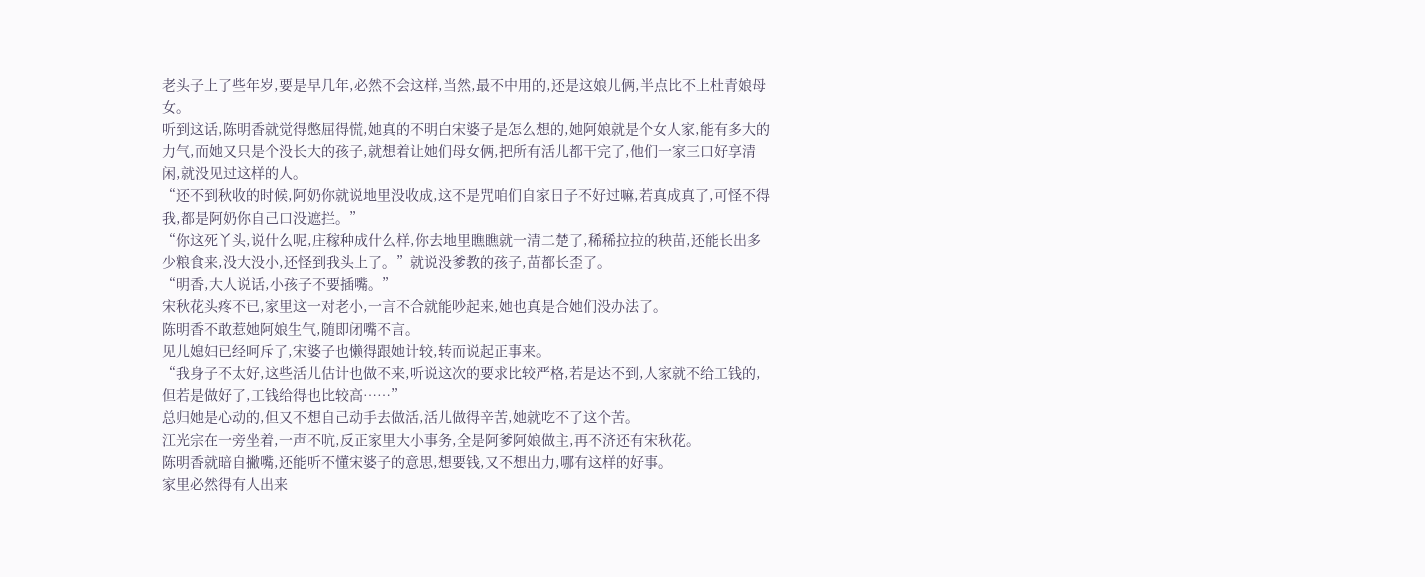老头子上了些年岁,要是早几年,必然不会这样,当然,最不中用的,还是这娘儿俩,半点比不上杜青娘母女。
听到这话,陈明香就觉得憋屈得慌,她真的不明白宋婆子是怎么想的,她阿娘就是个女人家,能有多大的力气,而她又只是个没长大的孩子,就想着让她们母女俩,把所有活儿都干完了,他们一家三口好享清闲,就没见过这样的人。
“还不到秋收的时候,阿奶你就说地里没收成,这不是咒咱们自家日子不好过嘛,若真成真了,可怪不得我,都是阿奶你自己口没遮拦。”
“你这死丫头,说什么呢,庄稼种成什么样,你去地里瞧瞧就一清二楚了,稀稀拉拉的秧苗,还能长出多少粮食来,没大没小,还怪到我头上了。”就说没爹教的孩子,苗都长歪了。
“明香,大人说话,小孩子不要插嘴。”
宋秋花头疼不已,家里这一对老小,一言不合就能吵起来,她也真是合她们没办法了。
陈明香不敢惹她阿娘生气,随即闭嘴不言。
见儿媳妇已经呵斥了,宋婆子也懒得跟她计较,转而说起正事来。
“我身子不太好,这些活儿估计也做不来,听说这次的要求比较严格,若是达不到,人家就不给工钱的,但若是做好了,工钱给得也比较高……”
总归她是心动的,但又不想自己动手去做活,活儿做得辛苦,她就吃不了这个苦。
江光宗在一旁坐着,一声不吭,反正家里大小事务,全是阿爹阿娘做主,再不济还有宋秋花。
陈明香就暗自撇嘴,还能听不懂宋婆子的意思,想要钱,又不想出力,哪有这样的好事。
家里必然得有人出来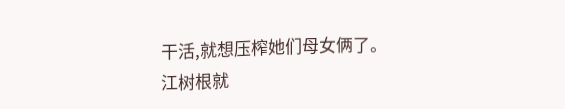干活,就想压榨她们母女俩了。
江树根就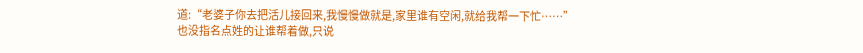道:“老婆子你去把活儿接回来,我慢慢做就是,家里谁有空闲,就给我帮一下忙……”
也没指名点姓的让谁帮着做,只说